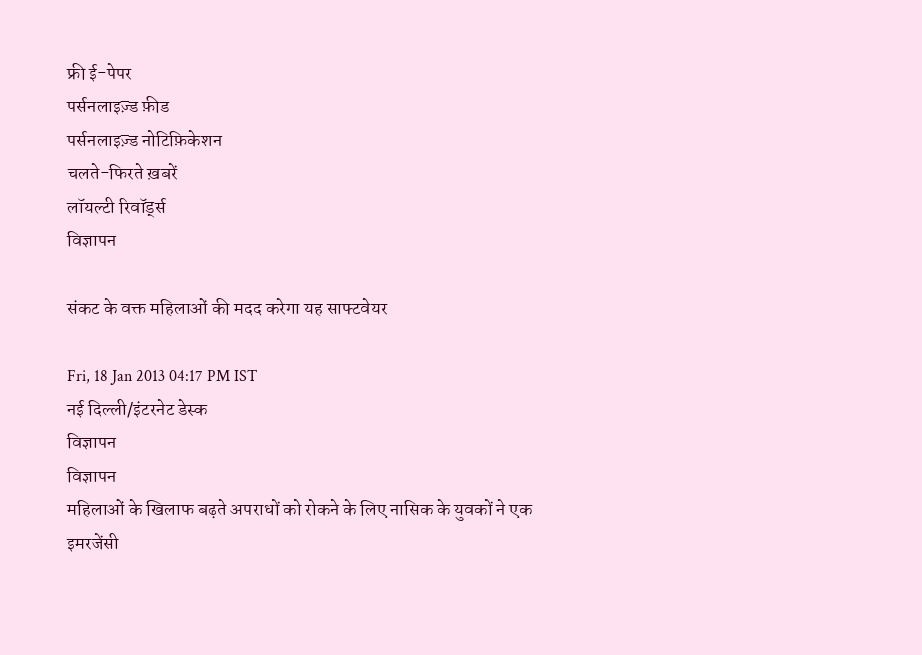फ्री ई-पेपर
पर्सनलाइज़्ड फ़ीड
पर्सनलाइज़्ड नोटिफ़िकेशन
चलते-फिरते ख़बरें
लॉयल्टी रिवॉर्ड्स
विज्ञापन

संकट के वक्त महिलाओं की मदद करेगा यह साफ्टवेयर

Fri, 18 Jan 2013 04:17 PM IST
नई दिल्ली/इंटरनेट डेस्क
विज्ञापन
विज्ञापन
महिलाओं के खिलाफ बढ़ते अपराधों को रोकने के लिए नासिक के युवकों ने एक इमरजेंसी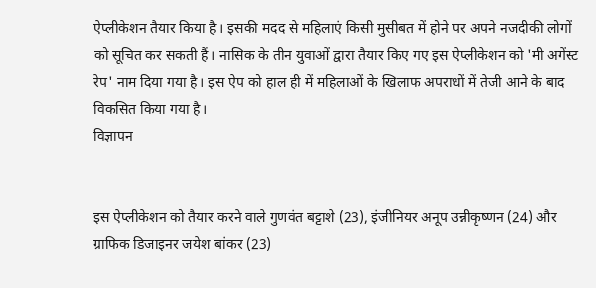ऐप्लीकेशन तैयार किया है। इसकी मदद से महिलाएं किसी मुसीबत में होने पर अपने नजदीकी लोगों को सूचित कर सकती हैं। नासिक के तीन युवाओं द्वारा तैयार किए गए इस ऐप्लीकेशन को 'मी अगेंस्ट रेप' नाम दिया गया है। इस ऐप को हाल ही में महिलाओं के खिलाफ अपराधों में तेजी आने के बाद विकसित किया गया है।
विज्ञापन


इस ऐप्लीकेशन को तैयार करने वाले गुणवंत बट्टाशे (23), इंजीनियर अनूप उन्नीकृष्णन (24) और ग्राफिक डिजाइनर जयेश बांकर (23)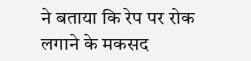ने बताया कि रेप पर रोक लगाने के मकसद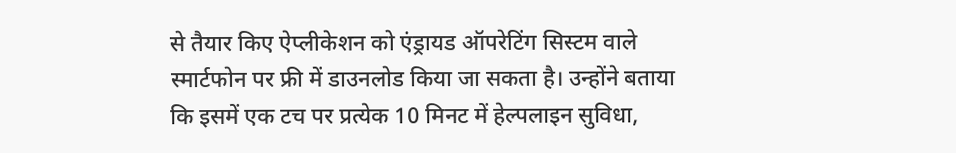से तैयार किए ऐप्लीकेशन को एंड्रायड ऑपरेटिंग सिस्टम वाले स्मार्टफोन पर फ्री में डाउनलोड किया जा सकता है। उन्होंने बताया कि इसमें एक टच पर प्रत्येक 10 मिनट में हेल्पलाइन सुविधा,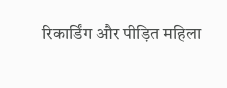रिकार्डिंग और पीड़ित महिला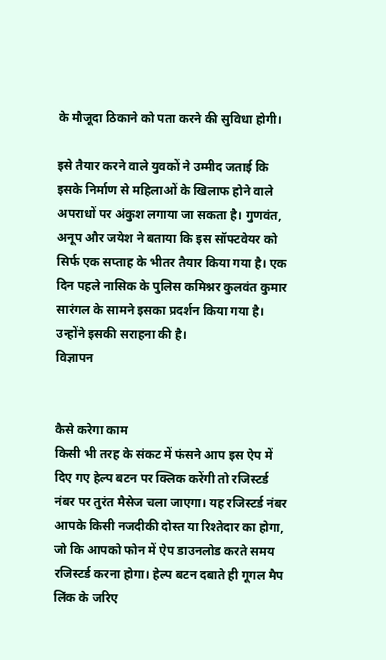के मौजूदा ठिकाने को पता करने की सुविधा होगी।

इसे तैयार करने वाले युवकों ने उम्मीद जताई कि इसके निर्माण से महिलाओं के खिलाफ होने वाले अपराधों पर अंकुश लगाया जा सकता है। गुणवंत, अनूप और जयेश ने बताया कि इस सॉफ्टवेयर को सिर्फ एक सप्ताह के भीतर तैयार किया गया है। एक दिन पहले नासिक के पुलिस कमिश्नर कुलवंत कुमार सारंगल के सामने इसका प्रदर्शन किया गया है। उन्होंने इसकी सराहना की है।
विज्ञापन


कैसे करेगा काम
किसी भी तरह के संकट में फंसने आप इस ऐप में दिए गए हेल्प बटन पर क्लिक करेंगी तो रजिस्टर्ड नंबर पर तुरंत मैसेज चला जाएगा। यह रजिस्टर्ड नंबर आपके किसी नजदीकी दोस्त या रिश्तेदार का होगा, जो कि आपको फोन में ऐप डाउनलोड करते समय रजिस्टर्ड करना होगा। हेल्प बटन दबाते ही गूगल मैप लिंक के जरिए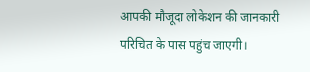आपकी मौजूदा लोकेशन की जानकारी परिचित के पास पहुंच जाएगी।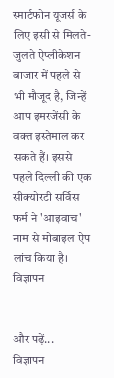स्मार्टफोन यूजर्स के लिए इसी से मिलते-जुलते ऐप्लीकेशन बाजार में पहले से भी मौजूद है, जिन्हें आप इमरजेंसी के वक्त इस्तेमाल कर सकते हैं। इससे पहले दिल्ली की एक सीक्योरटी सर्विस फर्म ने 'आइवाच' नाम से मोबाइल ऐप लांच किया है।
विज्ञापन


और पढ़ें...
विज्ञापन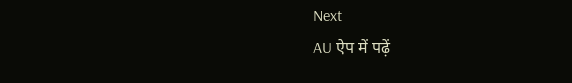Next
AU ऐप में पढ़ें